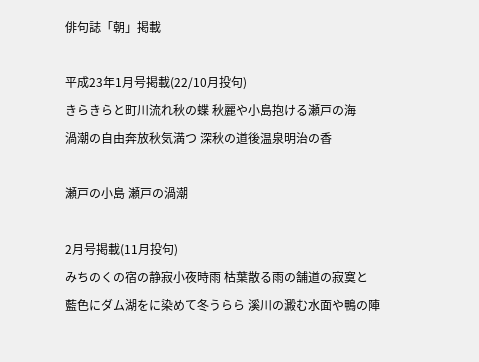俳句誌「朝」掲載

平成23年1月号掲載(22/10月投句)
きらきらと町川流れ秋の蝶 秋麗や小島抱ける瀬戸の海
渦潮の自由奔放秋気満つ 深秋の道後温泉明治の香

瀬戸の小島 瀬戸の渦潮

2月号掲載(11月投句)
みちのくの宿の静寂小夜時雨 枯葉散る雨の舗道の寂寞と
藍色にダム湖をに染めて冬うらら 溪川の澱む水面や鴨の陣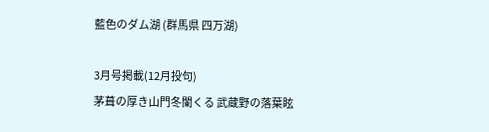藍色のダム湖 (群馬県 四万湖)

3月号掲載(12月投句)
茅葺の厚き山門冬闌くる 武蔵野の落葉眩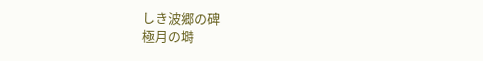しき波郷の碑
極月の塒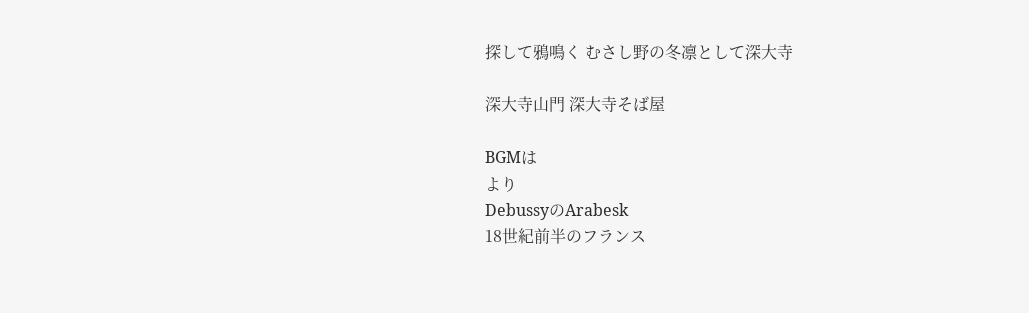探して鴉鳴く むさし野の冬凛として深大寺

深大寺山門 深大寺そば屋

BGMは
より
DebussyのArabesk
18世紀前半のフランス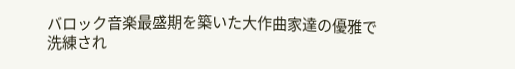バロック音楽最盛期を築いた大作曲家達の優雅で
洗練され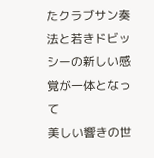たクラブサン奏法と若きドビッシーの新しい感覚が一体となって
美しい響きの世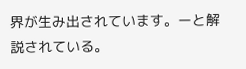界が生み出されています。ーと解説されている。